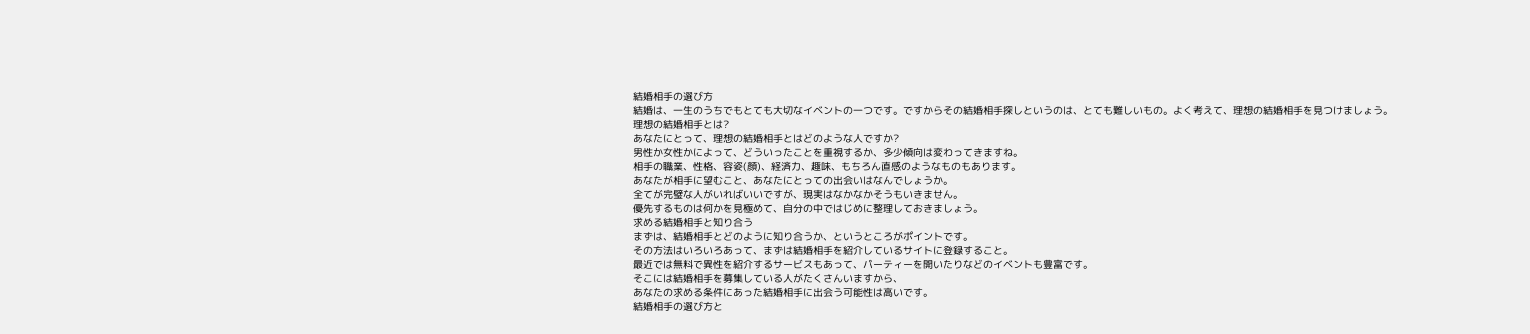結婚相手の選び方
結婚は、一生のうちでもとても大切なイベントの一つです。ですからその結婚相手探しというのは、とても難しいもの。よく考えて、理想の結婚相手を見つけましょう。
理想の結婚相手とは?
あなたにとって、理想の結婚相手とはどのような人ですか?
男性か女性かによって、どういったことを重視するか、多少傾向は変わってきますね。
相手の職業、性格、容姿(顔)、経済力、趣味、もちろん直感のようなものもあります。
あなたが相手に望むこと、あなたにとっての出会いはなんでしょうか。
全てが完璧な人がいればいいですが、現実はなかなかそうもいきません。
優先するものは何かを見極めて、自分の中ではじめに整理しておきましょう。
求める結婚相手と知り合う
まずは、結婚相手とどのように知り合うか、というところがポイントです。
その方法はいろいろあって、まずは結婚相手を紹介しているサイトに登録すること。
最近では無料で異性を紹介するサービスもあって、パーティーを開いたりなどのイベントも豊富です。
そこには結婚相手を募集している人がたくさんいますから、
あなたの求める条件にあった結婚相手に出会う可能性は高いです。
結婚相手の選び方と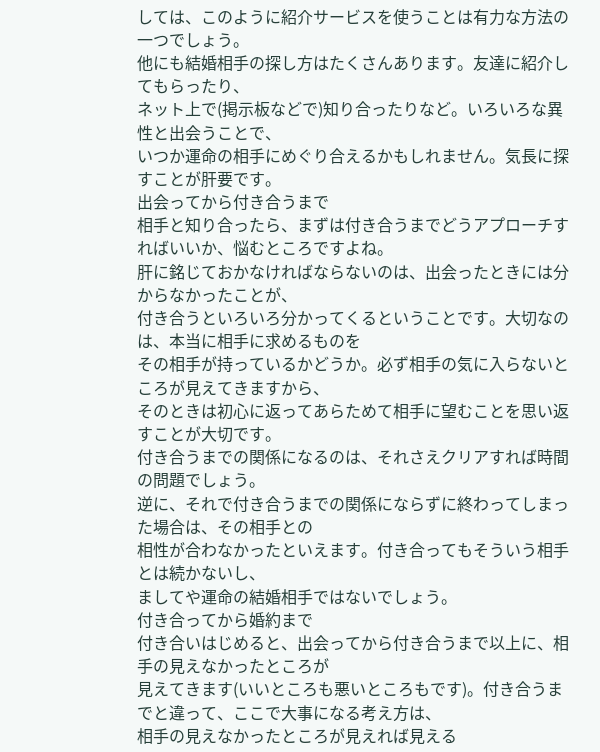しては、このように紹介サービスを使うことは有力な方法の一つでしょう。
他にも結婚相手の探し方はたくさんあります。友達に紹介してもらったり、
ネット上で(掲示板などで)知り合ったりなど。いろいろな異性と出会うことで、
いつか運命の相手にめぐり合えるかもしれません。気長に探すことが肝要です。
出会ってから付き合うまで
相手と知り合ったら、まずは付き合うまでどうアプローチすればいいか、悩むところですよね。
肝に銘じておかなければならないのは、出会ったときには分からなかったことが、
付き合うといろいろ分かってくるということです。大切なのは、本当に相手に求めるものを
その相手が持っているかどうか。必ず相手の気に入らないところが見えてきますから、
そのときは初心に返ってあらためて相手に望むことを思い返すことが大切です。
付き合うまでの関係になるのは、それさえクリアすれば時間の問題でしょう。
逆に、それで付き合うまでの関係にならずに終わってしまった場合は、その相手との
相性が合わなかったといえます。付き合ってもそういう相手とは続かないし、
ましてや運命の結婚相手ではないでしょう。
付き合ってから婚約まで
付き合いはじめると、出会ってから付き合うまで以上に、相手の見えなかったところが
見えてきます(いいところも悪いところもです)。付き合うまでと違って、ここで大事になる考え方は、
相手の見えなかったところが見えれば見える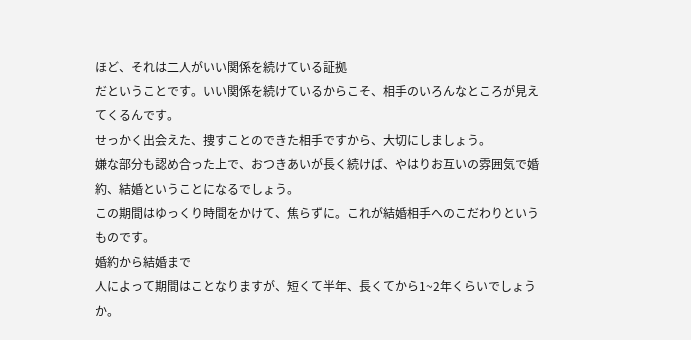ほど、それは二人がいい関係を続けている証拠
だということです。いい関係を続けているからこそ、相手のいろんなところが見えてくるんです。
せっかく出会えた、捜すことのできた相手ですから、大切にしましょう。
嫌な部分も認め合った上で、おつきあいが長く続けば、やはりお互いの雰囲気で婚約、結婚ということになるでしょう。
この期間はゆっくり時間をかけて、焦らずに。これが結婚相手へのこだわりというものです。
婚約から結婚まで
人によって期間はことなりますが、短くて半年、長くてから1~2年くらいでしょうか。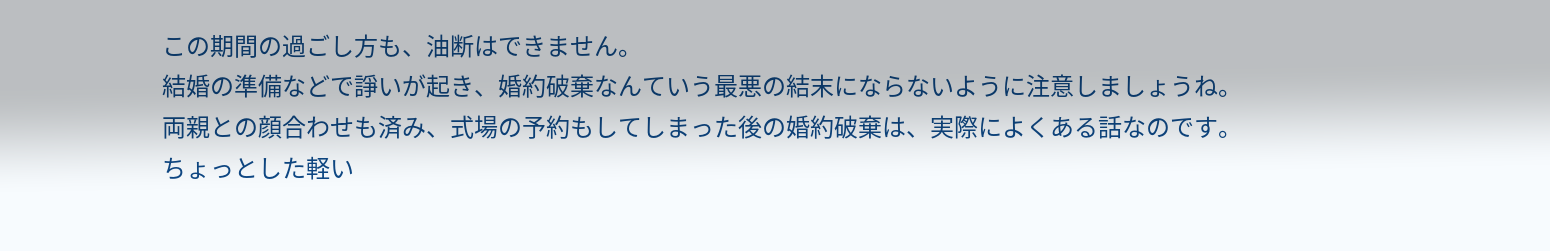この期間の過ごし方も、油断はできません。
結婚の準備などで諍いが起き、婚約破棄なんていう最悪の結末にならないように注意しましょうね。
両親との顔合わせも済み、式場の予約もしてしまった後の婚約破棄は、実際によくある話なのです。
ちょっとした軽い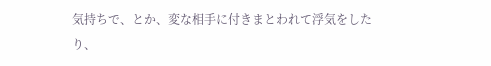気持ちで、とか、変な相手に付きまとわれて浮気をしたり、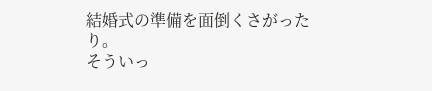結婚式の準備を面倒くさがったり。
そういっ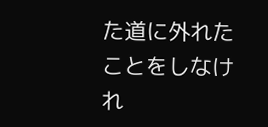た道に外れたことをしなけれ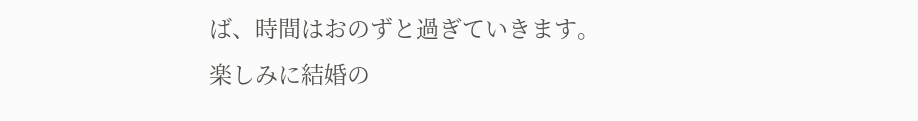ば、時間はおのずと過ぎていきます。
楽しみに結婚の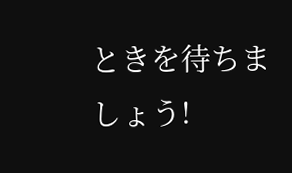ときを待ちましょう!